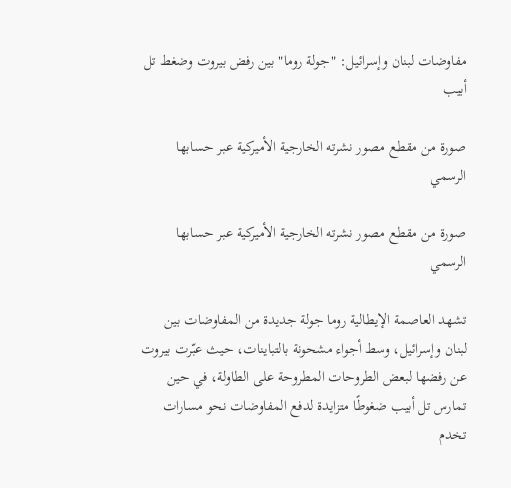مفاوضات لبنان وإسرائيل: "جولة روما" بين رفض بيروت وضغط تل أبيب

صورة من مقطع مصور نشرته الخارجية الأميركية عبر حسابها الرسمي

صورة من مقطع مصور نشرته الخارجية الأميركية عبر حسابها الرسمي

تشهد العاصمة الإيطالية روما جولة جديدة من المفاوضات بين لبنان وإسرائيل، وسط أجواء مشحونة بالتباينات، حيث عبّرت بيروت عن رفضها لبعض الطروحات المطروحة على الطاولة، في حين تمارس تل أبيب ضغوطًا متزايدة لدفع المفاوضات نحو مسارات تخدم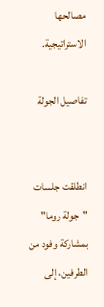مصالحها الاستراتيجية.

تفاصيل الجولة


انطلقت جلسات "جولة روما" بمشاركة وفود من الطرفين، إلى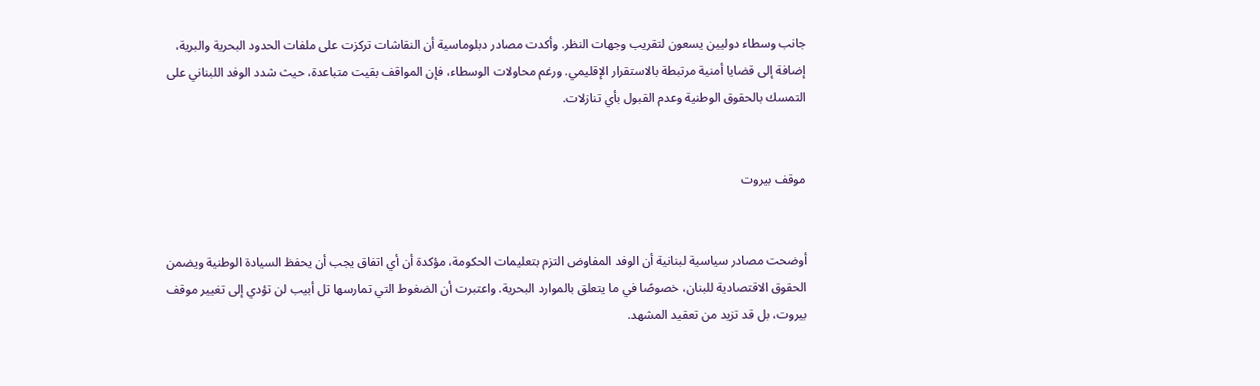جانب وسطاء دوليين يسعون لتقريب وجهات النظر. وأكدت مصادر دبلوماسية أن النقاشات تركزت على ملفات الحدود البحرية والبرية، إضافة إلى قضايا أمنية مرتبطة بالاستقرار الإقليمي. ورغم محاولات الوسطاء، فإن المواقف بقيت متباعدة، حيث شدد الوفد اللبناني على التمسك بالحقوق الوطنية وعدم القبول بأي تنازلات.


موقف بيروت


أوضحت مصادر سياسية لبنانية أن الوفد المفاوض التزم بتعليمات الحكومة، مؤكدة أن أي اتفاق يجب أن يحفظ السيادة الوطنية ويضمن الحقوق الاقتصادية للبنان، خصوصًا في ما يتعلق بالموارد البحرية. واعتبرت أن الضغوط التي تمارسها تل أبيب لن تؤدي إلى تغيير موقف بيروت، بل قد تزيد من تعقيد المشهد.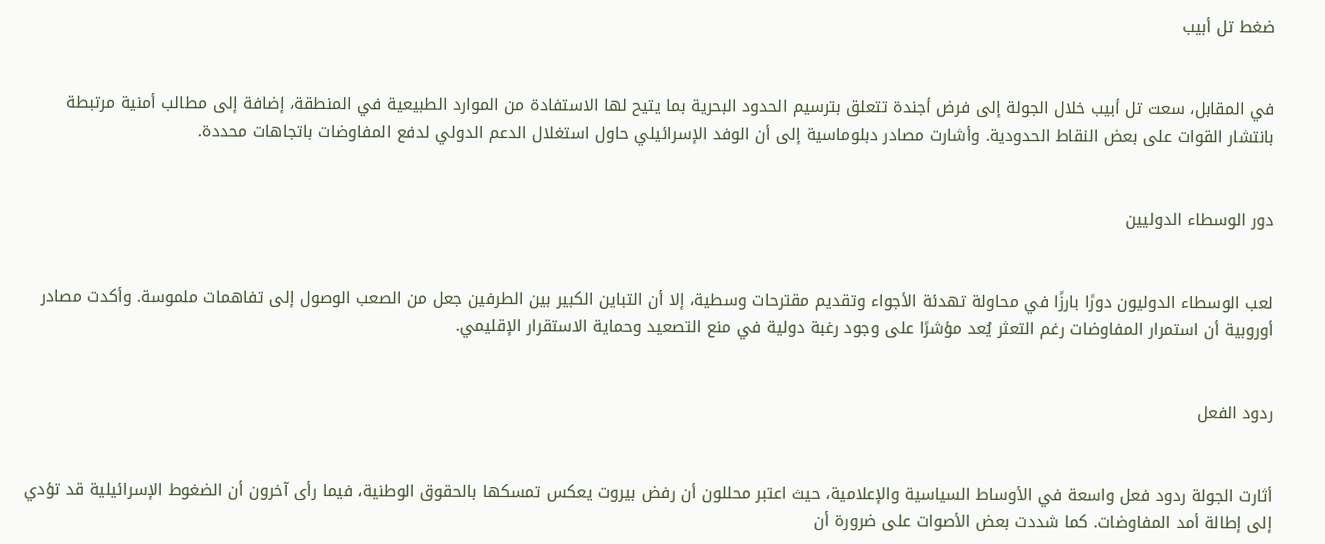ضغط تل أبيب


في المقابل، سعت تل أبيب خلال الجولة إلى فرض أجندة تتعلق بترسيم الحدود البحرية بما يتيح لها الاستفادة من الموارد الطبيعية في المنطقة، إضافة إلى مطالب أمنية مرتبطة بانتشار القوات على بعض النقاط الحدودية. وأشارت مصادر دبلوماسية إلى أن الوفد الإسرائيلي حاول استغلال الدعم الدولي لدفع المفاوضات باتجاهات محددة.


دور الوسطاء الدوليين


لعب الوسطاء الدوليون دورًا بارزًا في محاولة تهدئة الأجواء وتقديم مقترحات وسطية، إلا أن التباين الكبير بين الطرفين جعل من الصعب الوصول إلى تفاهمات ملموسة. وأكدت مصادر أوروبية أن استمرار المفاوضات رغم التعثر يُعد مؤشرًا على وجود رغبة دولية في منع التصعيد وحماية الاستقرار الإقليمي.


ردود الفعل


أثارت الجولة ردود فعل واسعة في الأوساط السياسية والإعلامية، حيث اعتبر محللون أن رفض بيروت يعكس تمسكها بالحقوق الوطنية، فيما رأى آخرون أن الضغوط الإسرائيلية قد تؤدي إلى إطالة أمد المفاوضات. كما شددت بعض الأصوات على ضرورة أن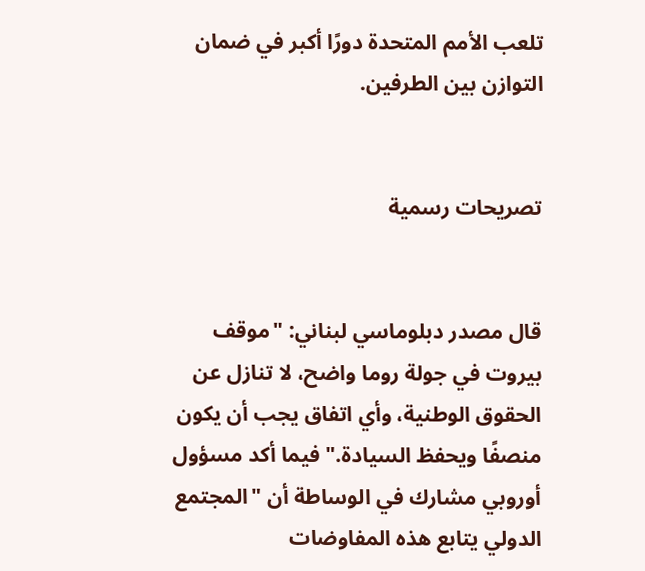تلعب الأمم المتحدة دورًا أكبر في ضمان التوازن بين الطرفين.


تصريحات رسمية


قال مصدر دبلوماسي لبناني: "موقف بيروت في جولة روما واضح، لا تنازل عن الحقوق الوطنية، وأي اتفاق يجب أن يكون منصفًا ويحفظ السيادة." فيما أكد مسؤول أوروبي مشارك في الوساطة أن "المجتمع الدولي يتابع هذه المفاوضات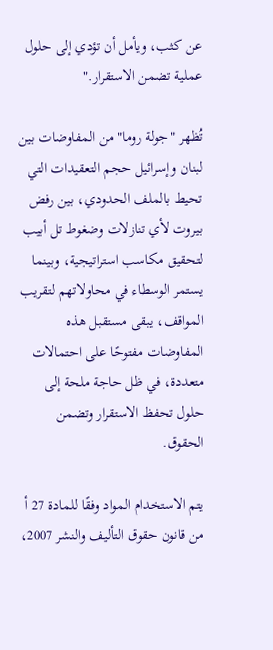عن كثب، ويأمل أن تؤدي إلى حلول عملية تضمن الاستقرار."

تُظهر "جولة روما" من المفاوضات بين لبنان وإسرائيل حجم التعقيدات التي تحيط بالملف الحدودي، بين رفض بيروت لأي تنازلات وضغوط تل أبيب لتحقيق مكاسب استراتيجية، وبينما يستمر الوسطاء في محاولاتهم لتقريب المواقف، يبقى مستقبل هذه المفاوضات مفتوحًا على احتمالات متعددة، في ظل حاجة ملحة إلى حلول تحفظ الاستقرار وتضمن الحقوق.

يتم الاستخدام المواد وفقًا للمادة 27 أ من قانون حقوق التأليف والنشر 2007،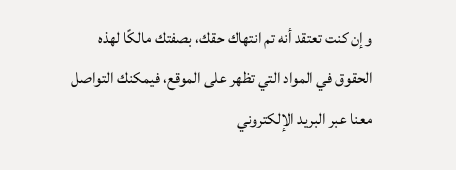وإن كنت تعتقد أنه تم انتهاك حقك، بصفتك مالكًا لهذه الحقوق في المواد التي تظهر على الموقع، فيمكنك التواصل معنا عبر البريد الإلكتروني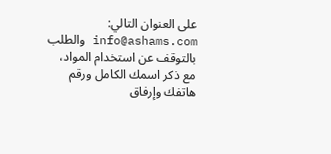على العنوان التالي: info@ashams.com والطلب بالتوقف عن استخدام المواد، مع ذكر اسمك الكامل ورقم هاتفك وإرفاق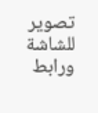تصوير للشاشة ورابط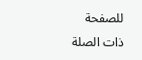للصفحة ذات الصلة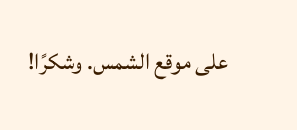على موقع الشمس. وشكرًا!